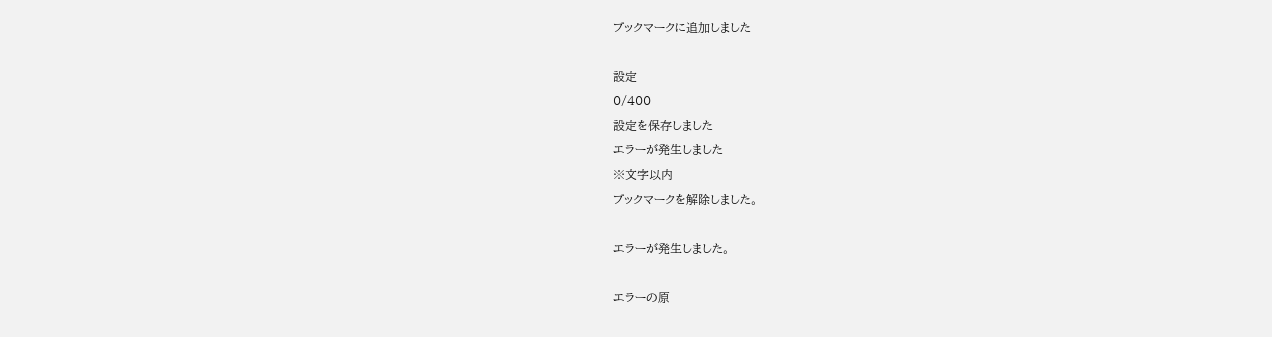ブックマークに追加しました

設定
0/400
設定を保存しました
エラーが発生しました
※文字以内
ブックマークを解除しました。

エラーが発生しました。

エラーの原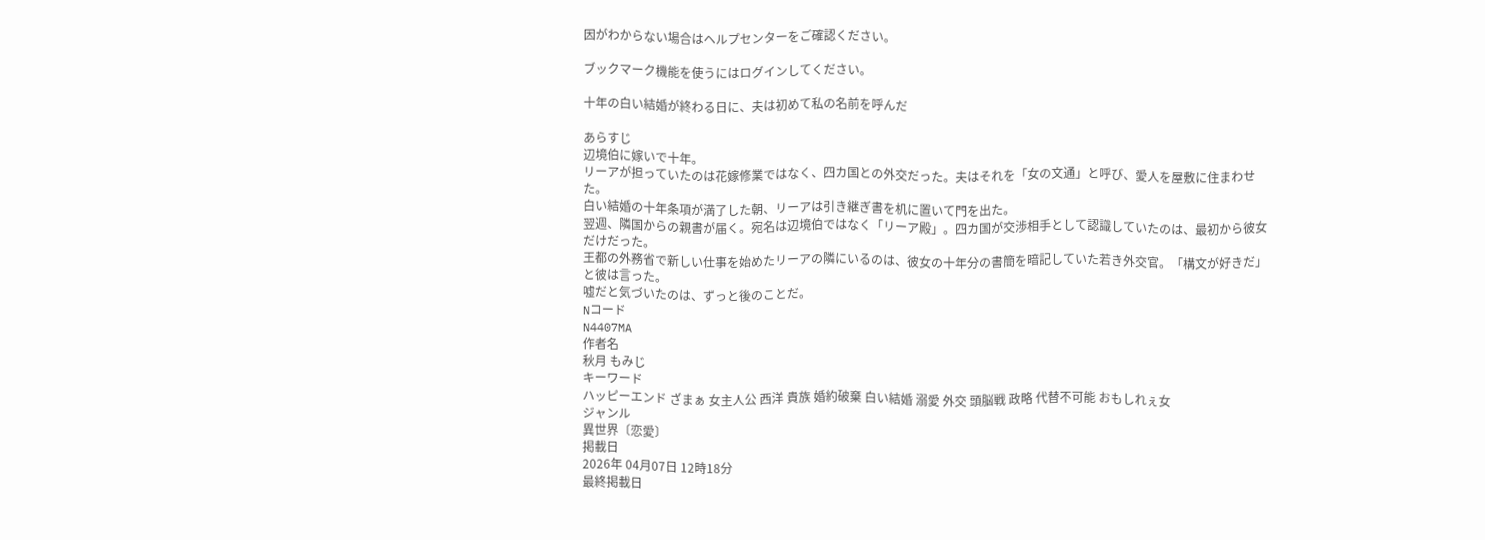因がわからない場合はヘルプセンターをご確認ください。

ブックマーク機能を使うにはログインしてください。

十年の白い結婚が終わる日に、夫は初めて私の名前を呼んだ

あらすじ
辺境伯に嫁いで十年。
リーアが担っていたのは花嫁修業ではなく、四カ国との外交だった。夫はそれを「女の文通」と呼び、愛人を屋敷に住まわせた。
白い結婚の十年条項が満了した朝、リーアは引き継ぎ書を机に置いて門を出た。
翌週、隣国からの親書が届く。宛名は辺境伯ではなく「リーア殿」。四カ国が交渉相手として認識していたのは、最初から彼女だけだった。
王都の外務省で新しい仕事を始めたリーアの隣にいるのは、彼女の十年分の書簡を暗記していた若き外交官。「構文が好きだ」と彼は言った。
嘘だと気づいたのは、ずっと後のことだ。
Nコード
N4407MA
作者名
秋月 もみじ
キーワード
ハッピーエンド ざまぁ 女主人公 西洋 貴族 婚約破棄 白い結婚 溺愛 外交 頭脳戦 政略 代替不可能 おもしれぇ女
ジャンル
異世界〔恋愛〕
掲載日
2026年 04月07日 12時18分
最終掲載日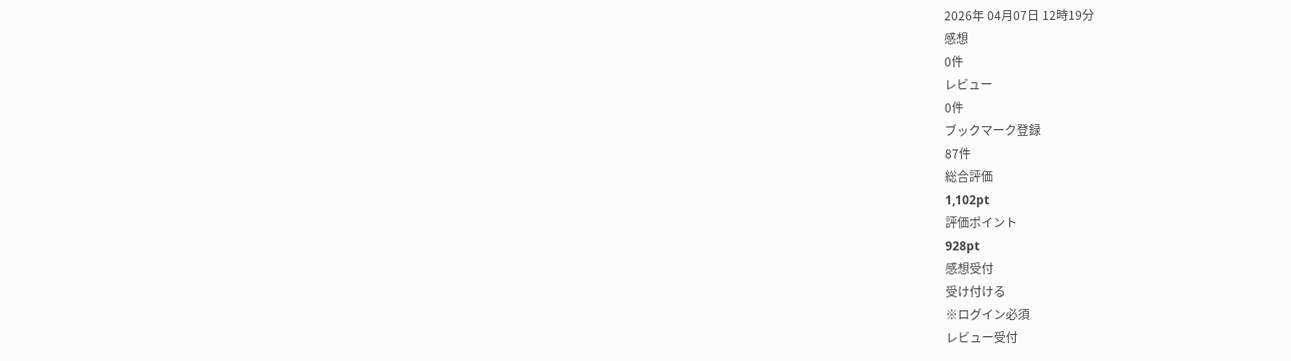2026年 04月07日 12時19分
感想
0件
レビュー
0件
ブックマーク登録
87件
総合評価
1,102pt
評価ポイント
928pt
感想受付
受け付ける
※ログイン必須
レビュー受付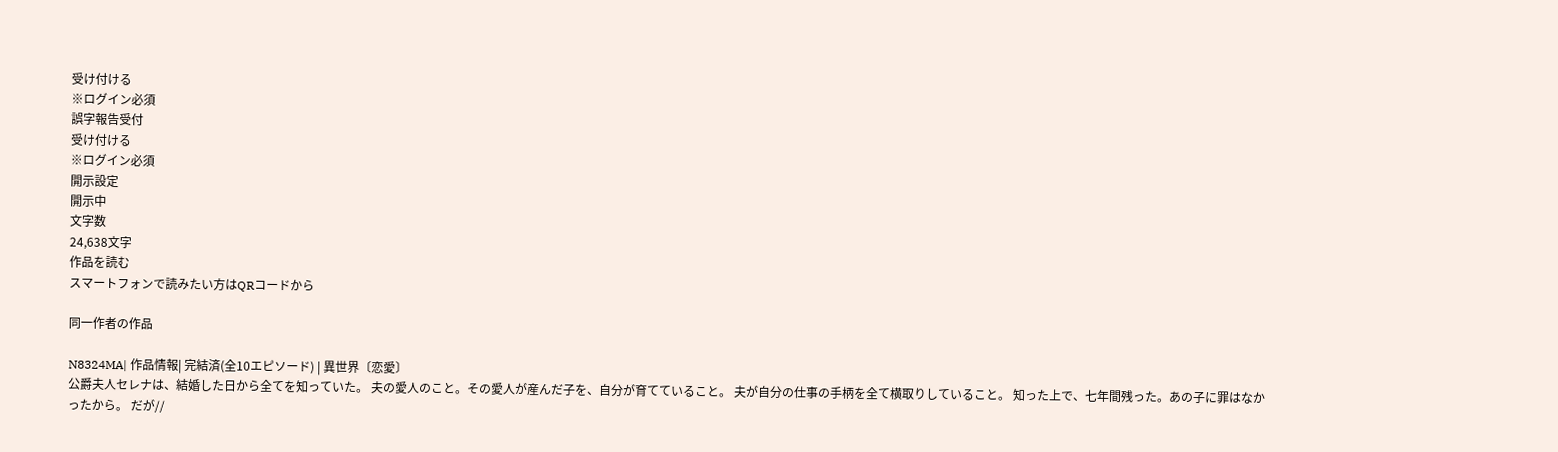受け付ける
※ログイン必須
誤字報告受付
受け付ける
※ログイン必須
開示設定
開示中
文字数
24,638文字
作品を読む
スマートフォンで読みたい方はQRコードから

同一作者の作品

N8324MA| 作品情報| 完結済(全10エピソード) | 異世界〔恋愛〕
公爵夫人セレナは、結婚した日から全てを知っていた。 夫の愛人のこと。その愛人が産んだ子を、自分が育てていること。 夫が自分の仕事の手柄を全て横取りしていること。 知った上で、七年間残った。あの子に罪はなかったから。 だが//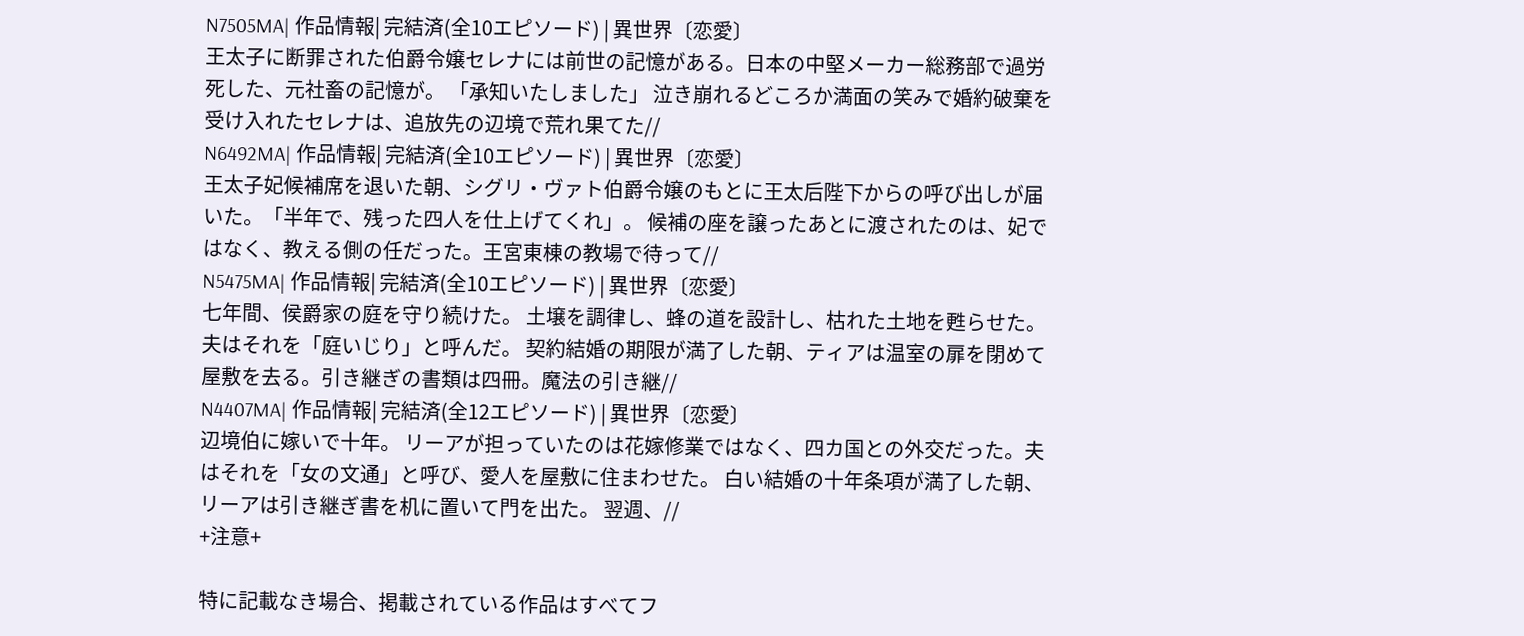N7505MA| 作品情報| 完結済(全10エピソード) | 異世界〔恋愛〕
王太子に断罪された伯爵令嬢セレナには前世の記憶がある。日本の中堅メーカー総務部で過労死した、元社畜の記憶が。 「承知いたしました」 泣き崩れるどころか満面の笑みで婚約破棄を受け入れたセレナは、追放先の辺境で荒れ果てた//
N6492MA| 作品情報| 完結済(全10エピソード) | 異世界〔恋愛〕
王太子妃候補席を退いた朝、シグリ・ヴァト伯爵令嬢のもとに王太后陛下からの呼び出しが届いた。「半年で、残った四人を仕上げてくれ」。 候補の座を譲ったあとに渡されたのは、妃ではなく、教える側の任だった。王宮東棟の教場で待って//
N5475MA| 作品情報| 完結済(全10エピソード) | 異世界〔恋愛〕
七年間、侯爵家の庭を守り続けた。 土壌を調律し、蜂の道を設計し、枯れた土地を甦らせた。夫はそれを「庭いじり」と呼んだ。 契約結婚の期限が満了した朝、ティアは温室の扉を閉めて屋敷を去る。引き継ぎの書類は四冊。魔法の引き継//
N4407MA| 作品情報| 完結済(全12エピソード) | 異世界〔恋愛〕
辺境伯に嫁いで十年。 リーアが担っていたのは花嫁修業ではなく、四カ国との外交だった。夫はそれを「女の文通」と呼び、愛人を屋敷に住まわせた。 白い結婚の十年条項が満了した朝、リーアは引き継ぎ書を机に置いて門を出た。 翌週、//
+注意+

特に記載なき場合、掲載されている作品はすべてフ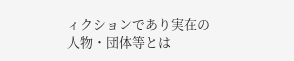ィクションであり実在の人物・団体等とは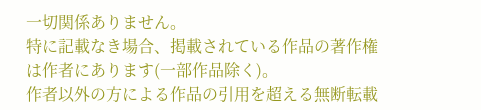一切関係ありません。
特に記載なき場合、掲載されている作品の著作権は作者にあります(一部作品除く)。
作者以外の方による作品の引用を超える無断転載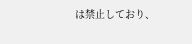は禁止しており、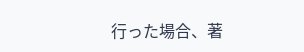行った場合、著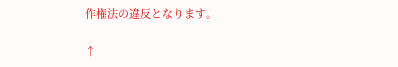作権法の違反となります。

↑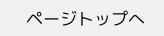ページトップへ